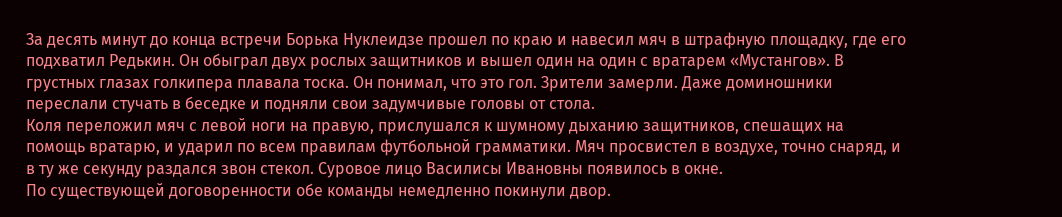За десять минут до конца встречи Борька Нуклеидзе прошел по краю и навесил мяч в штрафную площадку, где его подхватил Редькин. Он обыграл двух рослых защитников и вышел один на один с вратарем «Мустангов». В грустных глазах голкипера плавала тоска. Он понимал, что это гол. Зрители замерли. Даже доминошники переслали стучать в беседке и подняли свои задумчивые головы от стола.
Коля переложил мяч с левой ноги на правую, прислушался к шумному дыханию защитников, спешащих на помощь вратарю, и ударил по всем правилам футбольной грамматики. Мяч просвистел в воздухе, точно снаряд, и в ту же секунду раздался звон стекол. Суровое лицо Василисы Ивановны появилось в окне.
По существующей договоренности обе команды немедленно покинули двор.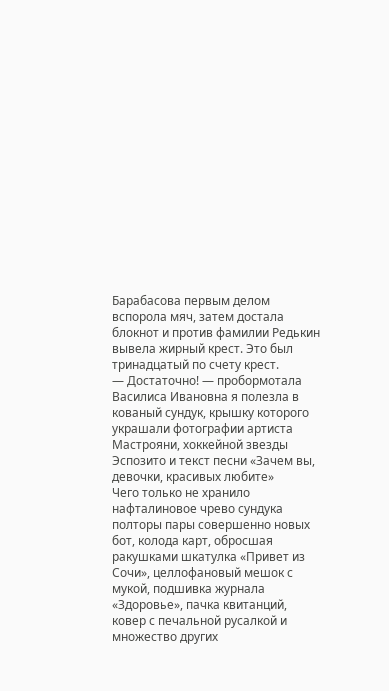Барабасова первым делом вспорола мяч, затем достала блокнот и против фамилии Редькин вывела жирный крест. Это был тринадцатый по счету крест.
— Достаточно! — пробормотала Василиса Ивановна я полезла в кованый сундук, крышку которого украшали фотографии артиста Мастрояни, хоккейной звезды Эспозито и текст песни «Зачем вы, девочки, красивых любите»
Чего только не хранило нафталиновое чрево сундука полторы пары совершенно новых бот, колода карт, обросшая ракушками шкатулка «Привет из Сочи», целлофановый мешок с мукой, подшивка журнала «Здоровье», пачка квитанций, ковер с печальной русалкой и множество других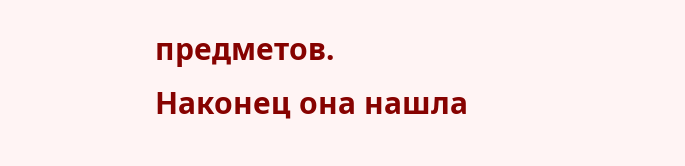предметов.
Наконец она нашла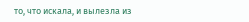то, что искала, и вылезла из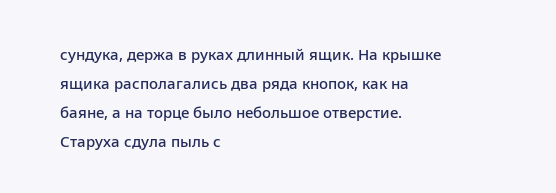сундука, держа в руках длинный ящик. На крышке ящика располагались два ряда кнопок, как на баяне, а на торце было небольшое отверстие. Старуха сдула пыль с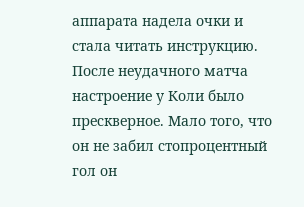аппарата надела очки и стала читать инструкцию.
После неудачного матча настроение у Коли было прескверное. Мало того, что он не забил стопроцентный гол он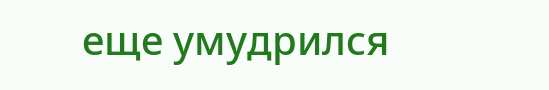еще умудрился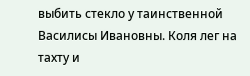выбить стекло у таинственной Василисы Ивановны. Коля лег на тахту и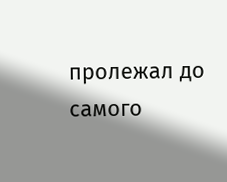пролежал до самого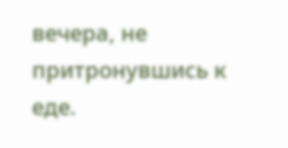вечера, не притронувшись к еде.